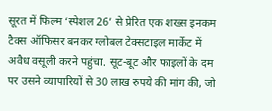सूरत में फिल्म ‘स्पेशल 26’ से प्रेरित एक शख्स इनकम टैक्स ऑफिसर बनकर ग्लोबल टेक्सटाइल मार्केट में अवैध वसूली करने पहुंचा. सूट-बूट और फाइलों के दम पर उसने व्यापारियों से 30 लाख रुपये की मांग की, जो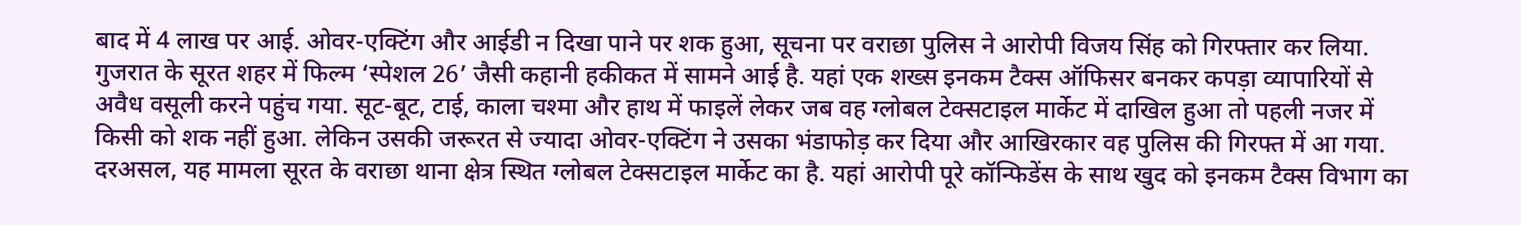बाद में 4 लाख पर आई. ओवर-एक्टिंग और आईडी न दिखा पाने पर शक हुआ, सूचना पर वराछा पुलिस ने आरोपी विजय सिंह को गिरफ्तार कर लिया.
गुजरात के सूरत शहर में फिल्म ‘स्पेशल 26’ जैसी कहानी हकीकत में सामने आई है. यहां एक शख्स इनकम टैक्स ऑफिसर बनकर कपड़ा व्यापारियों से अवैध वसूली करने पहुंच गया. सूट-बूट, टाई, काला चश्मा और हाथ में फाइलें लेकर जब वह ग्लोबल टेक्सटाइल मार्केट में दाखिल हुआ तो पहली नजर में किसी को शक नहीं हुआ. लेकिन उसकी जरूरत से ज्यादा ओवर-एक्टिंग ने उसका भंडाफोड़ कर दिया और आखिरकार वह पुलिस की गिरफ्त में आ गया.
दरअसल, यह मामला सूरत के वराछा थाना क्षेत्र स्थित ग्लोबल टेक्सटाइल मार्केट का है. यहां आरोपी पूरे कॉन्फिडेंस के साथ खुद को इनकम टैक्स विभाग का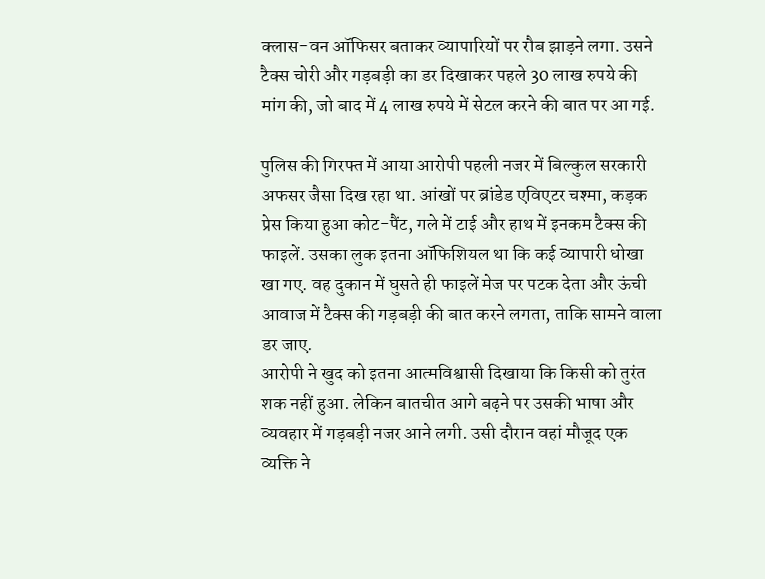क्लास-वन ऑफिसर बताकर व्यापारियों पर रौब झाड़ने लगा. उसने टैक्स चोरी और गड़बड़ी का डर दिखाकर पहले 30 लाख रुपये की मांग की, जो बाद में 4 लाख रुपये में सेटल करने की बात पर आ गई.

पुलिस की गिरफ्त में आया आरोपी पहली नजर में बिल्कुल सरकारी अफसर जैसा दिख रहा था. आंखों पर ब्रांडेड एविएटर चश्मा, कड़क प्रेस किया हुआ कोट-पैंट, गले में टाई और हाथ में इनकम टैक्स की फाइलें. उसका लुक इतना ऑफिशियल था कि कई व्यापारी धोखा खा गए. वह दुकान में घुसते ही फाइलें मेज पर पटक देता और ऊंची आवाज में टैक्स की गड़बड़ी की बात करने लगता, ताकि सामने वाला डर जाए.
आरोपी ने खुद को इतना आत्मविश्वासी दिखाया कि किसी को तुरंत शक नहीं हुआ. लेकिन बातचीत आगे बढ़ने पर उसकी भाषा और व्यवहार में गड़बड़ी नजर आने लगी. उसी दौरान वहां मौजूद एक व्यक्ति ने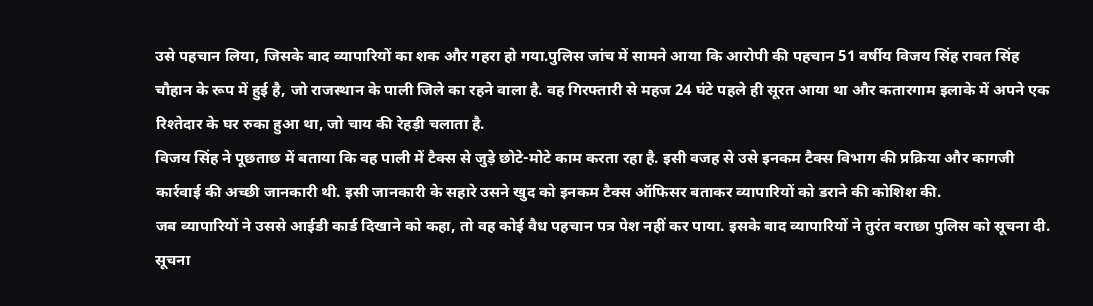उसे पहचान लिया, जिसके बाद व्यापारियों का शक और गहरा हो गया.पुलिस जांच में सामने आया कि आरोपी की पहचान 51 वर्षीय विजय सिंह रावत सिंह चौहान के रूप में हुई है, जो राजस्थान के पाली जिले का रहने वाला है. वह गिरफ्तारी से महज 24 घंटे पहले ही सूरत आया था और कतारगाम इलाके में अपने एक रिश्तेदार के घर रुका हुआ था, जो चाय की रेहड़ी चलाता है.
विजय सिंह ने पूछताछ में बताया कि वह पाली में टैक्स से जुड़े छोटे-मोटे काम करता रहा है. इसी वजह से उसे इनकम टैक्स विभाग की प्रक्रिया और कागजी कार्रवाई की अच्छी जानकारी थी. इसी जानकारी के सहारे उसने खुद को इनकम टैक्स ऑफिसर बताकर व्यापारियों को डराने की कोशिश की.
जब व्यापारियों ने उससे आईडी कार्ड दिखाने को कहा, तो वह कोई वैध पहचान पत्र पेश नहीं कर पाया. इसके बाद व्यापारियों ने तुरंत वराछा पुलिस को सूचना दी. सूचना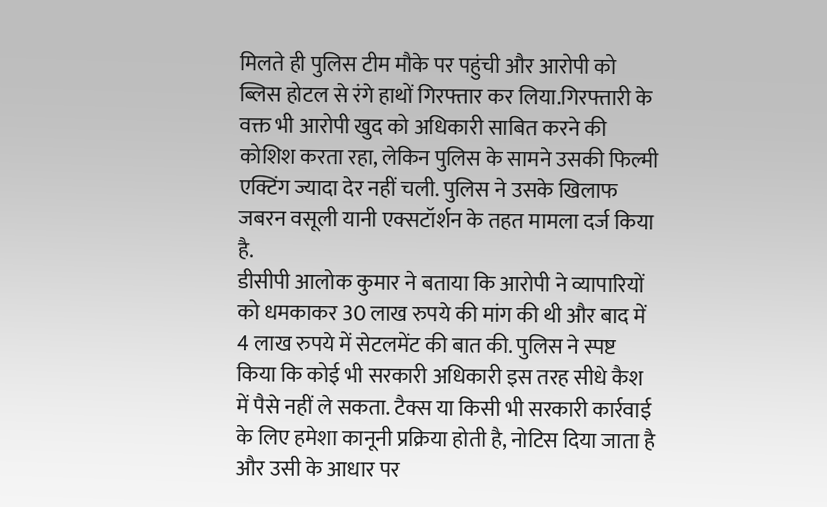मिलते ही पुलिस टीम मौके पर पहुंची और आरोपी को ब्लिस होटल से रंगे हाथों गिरफ्तार कर लिया.गिरफ्तारी के वक्त भी आरोपी खुद को अधिकारी साबित करने की कोशिश करता रहा, लेकिन पुलिस के सामने उसकी फिल्मी एक्टिंग ज्यादा देर नहीं चली. पुलिस ने उसके खिलाफ जबरन वसूली यानी एक्सटॉर्शन के तहत मामला दर्ज किया है.
डीसीपी आलोक कुमार ने बताया कि आरोपी ने व्यापारियों को धमकाकर 30 लाख रुपये की मांग की थी और बाद में 4 लाख रुपये में सेटलमेंट की बात की. पुलिस ने स्पष्ट किया कि कोई भी सरकारी अधिकारी इस तरह सीधे कैश में पैसे नहीं ले सकता. टैक्स या किसी भी सरकारी कार्रवाई के लिए हमेशा कानूनी प्रक्रिया होती है, नोटिस दिया जाता है और उसी के आधार पर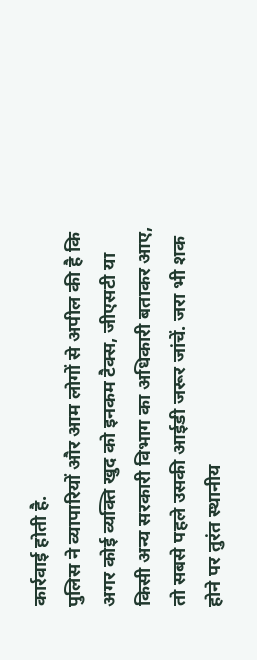कार्रवाई होती है.
पुलिस ने व्यापारियों और आम लोगों से अपील की है कि अगर कोई व्यक्ति खुद को इनकम टैक्स, जीएसटी या किसी अन्य सरकारी विभाग का अधिकारी बताकर आए, तो सबसे पहले उसकी आईडी जरूर जांचें. जरा भी शक होने पर तुरंत स्थानीय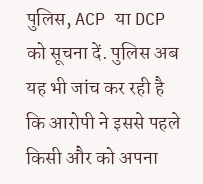पुलिस, ACP या DCP को सूचना दें. पुलिस अब यह भी जांच कर रही है कि आरोपी ने इससे पहले किसी और को अपना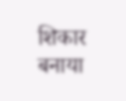शिकार बनाया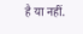है या नहीं.